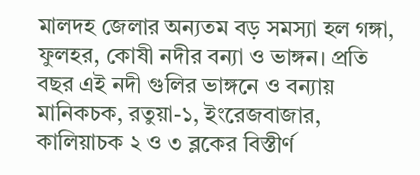মালদহ জেলার অন্যতম বড় সমস্যা হল গঙ্গা, ফুলহর, কোষী নদীর বন্যা ও ভাঙ্গন। প্রতি বছর এই নদী গুলির ভাঙ্গনে ও বন্যায় মানিকচক, রতুয়া-১, ইংরেজবাজার, কালিয়াচক ২ ও ৩ ব্লকের বিস্তীর্ণ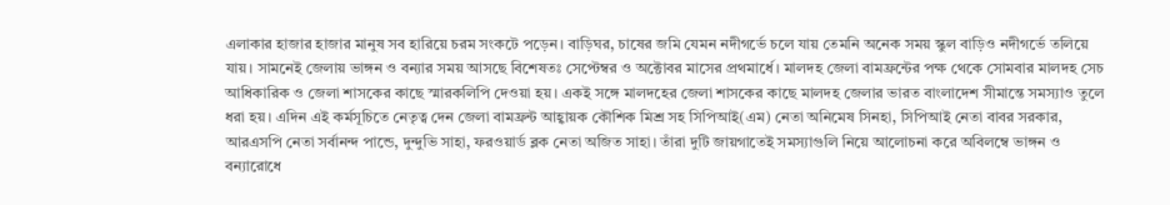এলাকার হাজার হাজার মানুষ সব হারিয়ে চরম সংকটে পড়েন। বাড়িঘর, চাষের জমি যেমন নদীগর্ভে চলে যায় তেমনি অনেক সময় স্কুল বাড়িও নদীগর্ভে তলিয়ে যায়। সামনেই জেলায় ভাঙ্গন ও বন্যার সময় আসছে বিশেষতঃ সেপ্টেম্বর ও অক্টোবর মাসের প্রথমার্ধে। মালদহ জেলা বামফ্রন্টের পক্ষ থেকে সোমবার মালদহ সেচ আধিকারিক ও জেলা শাসকের কাছে স্মারকলিপি দেওয়া হয়। একই সঙ্গে মালদহের জেলা শাসকের কাছে মালদহ জেলার ভারত বাংলাদেশ সীমান্তে সমস্যাও তুলে ধরা হয়। এদিন এই কর্মসূচিতে নেতৃত্ব দেন জেলা বামফ্রন্ট আহ্বায়ক কৌশিক মিশ্র সহ সিপিআই(এম) নেতা অনিমেষ সিনহা, সিপিআই নেতা বাবর সরকার, আরএসপি নেতা সর্বানন্দ পান্ডে, দুন্দুভি সাহা, ফরওয়ার্ড ব্লক নেতা অজিত সাহা। তাঁরা দুটি জায়গাতেই সমস্যাগুলি নিয়ে আলোচনা করে অবিলম্বে ভাঙ্গন ও বন্যারোধে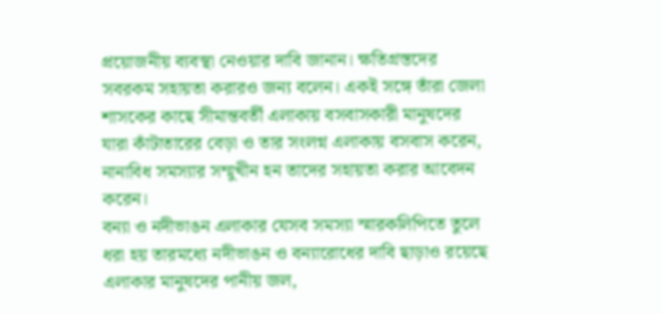প্রয়োজনীয় ব্যবস্থা নেওয়ার দাবি জানান। ক্ষতিগ্রস্তদের সবরকম সহায়তা করারও জন্য বলেন। একই সঙ্গে তাঁরা জেলা শাসকের কাছে সীমান্তবর্তী এলাকায় বসবাসকারী মানুষদের যারা কাঁটাতারের বেড়া ও তার সংলগ্ন এলাকায় বসবাস করেন, নানাবিধ সমস্যার সম্মুখীন হন তাদের সহায়তা করার আবেদন করেন।
বন্যা ও নদীভাঙন এলাকার যেসব সমস্যা স্মারকলিপিতে তুলে ধরা হয় তারমধ্যে নদীভাঙন ও বন্যারোধের দাবি ছাড়াও রয়েছে এলাকার মানুষদের পানীয় জল,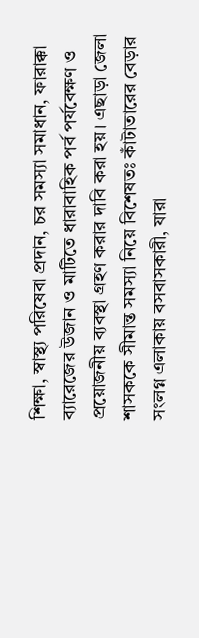শিক্ষা, স্বাস্থ্য পরিষেবা প্রদান, চর সমস্যা সমাধান, ফারাক্কা ব্যারেজের উজান ও মাটিতে ধারাবাহিক পর্ব পর্যবেক্ষণ ও প্রয়োজনীয় ব্যবস্থা গ্রহণ করার দাবি করা হয়। এছাড়া জেলা শাসককে সীমান্ত সমস্যা নিয়ে বিশেষতঃ কাঁটাতারের বেড়ার সংলগ্ন এলাকায় বসবাসকারী, যারা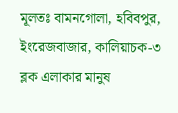মূলতঃ বামনগোলা, হবিবপুর, ইংরেজবাজার, কালিয়াচক-৩ ব্লক এলাকার মানুষ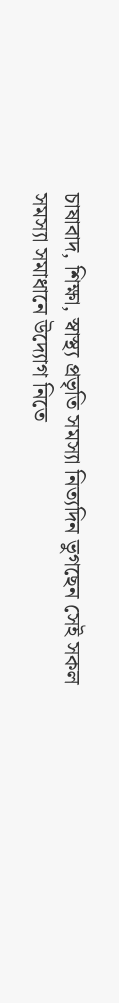চাষাবাদ, শিক্ষা, স্বাস্থ্য প্রভৃতি সমস্যা নিত্যদিন ভুগছেন সেই সকল সমস্যা সমাধানে উদ্যোগ নিতে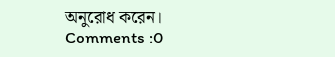অনুরোধ করেন।
Comments :0